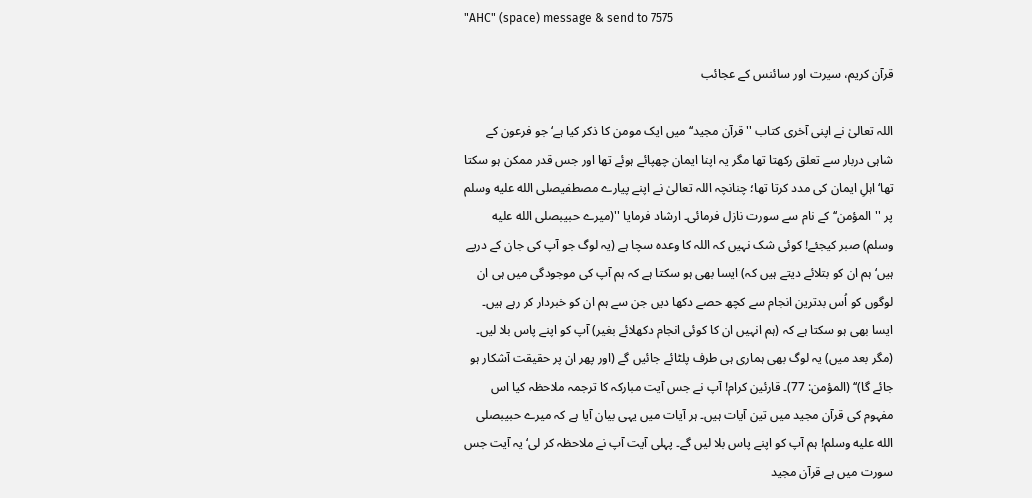"AHC" (space) message & send to 7575

قرآن کریم، سیرت اور سائنس کے عجائب

اللہ تعالیٰ نے اپنی آخری کتاب ''قرآن مجید‘‘ میں ایک مومن کا ذکر کیا ہے‘ جو فرعون کے شاہی دربار سے تعلق رکھتا تھا مگر یہ اپنا ایمان چھپائے ہوئے تھا اور جس قدر ممکن ہو سکتا تھا‘ اہلِ ایمان کی مدد کرتا تھا؛ چنانچہ اللہ تعالیٰ نے اپنے پیارے مصطفیصلى الله عليه وسلم پر ''المؤمن‘‘ کے نام سے سورت نازل فرمائی۔ ارشاد فرمایا ''(میرے حبیبصلى الله عليه وسلم) صبر کیجئے! کوئی شک نہیں کہ اللہ کا وعدہ سچا ہے (یہ لوگ جو آپ کی جان کے درپے ہیں‘ ہم ان کو بتلائے دیتے ہیں کہ) ایسا بھی ہو سکتا ہے کہ ہم آپ کی موجودگی میں ہی ان لوگوں کو اُس بدترین انجام سے کچھ حصے دکھا دیں جن سے ہم ان کو خبردار کر رہے ہیں۔ ایسا بھی ہو سکتا ہے کہ (ہم انہیں ان کا کوئی انجام دکھلائے بغیر) آپ کو اپنے پاس بلا لیں۔ (مگر بعد میں) یہ لوگ بھی ہماری ہی طرف پلٹائے جائیں گے (اور پھر ان پر حقیقت آشکار ہو جائے گا)‘‘ (المؤمن: 77)۔ قارئین کرام! آپ نے جس آیت مبارکہ کا ترجمہ ملاحظہ کیا اس مفہوم کی قرآن مجید میں تین آیات ہیں۔ ہر آیات میں یہی بیان آیا ہے کہ میرے حبیبصلى الله عليه وسلم! ہم آپ کو اپنے پاس بلا لیں گے۔ پہلی آیت آپ نے ملاحظہ کر لی‘ یہ آیت جس سورت میں ہے قرآن مجید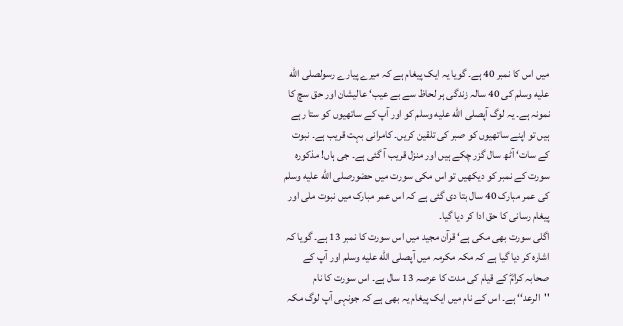میں اس کا نمبر 40 ہے۔ گویا یہ ایک پیغام ہے کہ میرے پیارے رسولصلى الله عليه وسلم کی 40 سالہ زندگی ہر لحاظ سے بے عیب‘ عالیشان اور حق سچ کا نمونہ ہے۔ یہ لوگ آپصلى الله عليه وسلم کو اور آپ کے ساتھیوں کو ستا رہے ہیں تو اپنے ساتھیوں کو صبر کی تلقین کریں۔ کامرانی بہت قریب ہے۔ نبوت کے سات‘ آٹھ سال گزر چکے ہیں اور منزل قریب آ گئی ہے۔ جی ہاں! مذکورہ سورت کے نمبر کو دیکھیں تو اس مکی سورت میں حضورصلى الله عليه وسلم کی عمر مبارک 40 سال بتا دی گئی ہے کہ اس عمر مبارک میں نبوت ملی اور پیغام رسانی کا حق ادا کر دیا گیا۔
اگلی سورت بھی مکی ہے‘ قرآن مجید میں اس سورت کا نمبر 13 ہے۔ گویا کہ اشارہ کر دیا گیا ہے کہ مکہ مکرمہ میں آپصلى الله عليه وسلم اور آپ کے صحابہ کرامؓ کے قیام کی مدت کا عرصہ 13 سال ہے۔ اس سورت کا نام ''الرعد‘‘ ہے۔ اس کے نام میں ایک پیغام یہ بھی ہے کہ جونہی آپ لوگ مکہ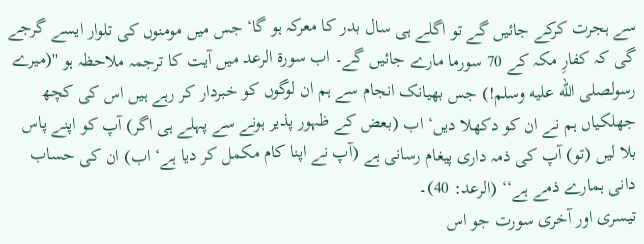سے ہجرت کرکے جائیں گے تو اگلے ہی سال بدر کا معرکہ ہو گا‘ جس میں مومنوں کی تلوار ایسے گرجے گی کہ کفارِ مکہ کے 70 سورما مارے جائیں گے۔ اب سورۃ الرعد میں آیت کا ترجمہ ملاحظہ ہو ''(میرے رسولصلى الله عليه وسلم!) جس بھیانک انجام سے ہم ان لوگوں کو خبردار کر رہے ہیں اس کی کچھ جھلکیاں ہم نے ان کو دکھلا دیں‘ اب (بعض کے ظہور پذیر ہونے سے پہلے ہی اگر) آپ کو اپنے پاس بلا لیں (تو) آپ کی ذمہ داری پیغام رسانی ہے (آپ نے اپنا کام مکمل کر دیا ہے‘ اب) ان کی حساب دانی ہمارے ذمے ہے‘‘ (الرعد: 40)۔
تیسری اور آخری سورت جو اس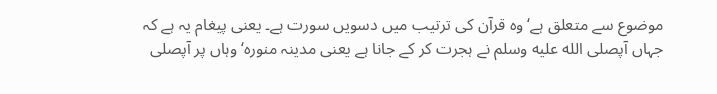موضوع سے متعلق ہے‘ وہ قرآن کی ترتیب میں دسویں سورت ہے۔ یعنی پیغام یہ ہے کہ جہاں آپصلى الله عليه وسلم نے ہجرت کر کے جانا ہے یعنی مدینہ منورہ‘ وہاں پر آپصلى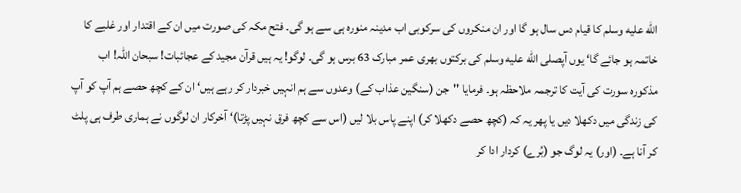الله عليه وسلم کا قیام دس سال ہو گا اور ان منکروں کی سرکوبی اب مدینہ منورہ ہی سے ہو گی۔ فتح مکہ کی صورت میں ان کے اقتدار اور غلبے کا خاتمہ ہو جائے گا‘ یوں آپصلى الله عليه وسلم کی برکتوں بھری عمر مبارک 63 برس ہو گی۔ لوگو! یہ ہیں قرآن مجید کے عجائبات! سبحان اللہ! اب مذکورہ سورت کی آیت کا ترجمہ ملاحظہ ہو۔ فرمایا ''جن (سنگین عذاب کے) وعدوں سے ہم انہیں خبردار کر رہے ہیں‘ ان کے کچھ حصے ہم آپ کو آپ کی زندگی میں دکھلا دیں یا پھر یہ کہ (کچھ حصے دکھلا کر) اپنے پاس بلا لیں (اس سے کچھ فرق نہیں پڑتا)‘ آخرکار ان لوگوں نے ہماری طرف ہی پلٹ کر آنا ہے۔ (اور) یہ لوگ جو (بُرے) کردار ادا کر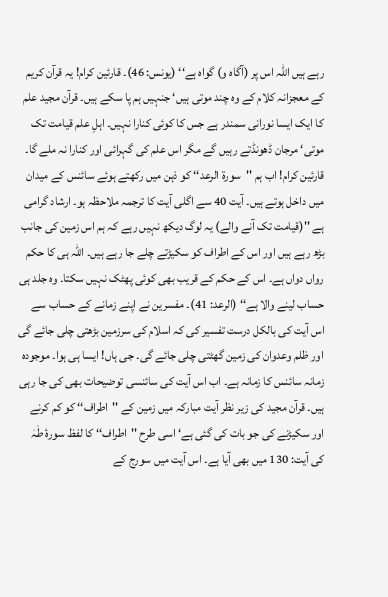رہے ہیں اللہ اس پر (آگاہ و) گواہ ہے‘‘ (یونس: 46)۔ قارئین کرام! یہ قرآن کریم کے معجزانہ کلام کے وہ چند موتی ہیں‘ جنہیں ہم پا سکے ہیں۔ قرآن مجید علم کا ایک ایسا نورانی سمندر ہے جس کا کوئی کنارا نہیں۔ اہلِ علم قیامت تک موتی‘ مرجان ڈھونڈتے رہیں گے مگر اس علم کی گہرائی اور کنارا نہ ملے گا۔
قارئین کرام! اب ہم ''سورۃ الرعد‘‘ کو ذہن میں رکھتے ہوئے سائنس کے میدان میں داخل ہوتے ہیں۔ آیت 40 سے اگلی آیت کا ترجمہ ملاحظہ ہو۔ ارشاد گرامی ہے ''(قیامت تک آنے والے) یہ لوگ دیکھ نہیں رہے کہ ہم اس زمین کی جانب بڑھ رہے ہیں اور اس کے اطراف کو سکیڑتے چلے جا رہے ہیں۔ اللہ ہی کا حکم رواں دواں ہے۔ اس کے حکم کے قریب بھی کوئی پھٹک نہیں سکتا۔ وہ جلد ہی حساب لینے والا ہے‘‘ (الرعد: 41)۔ مفسرین نے اپنے زمانے کے حساب سے اس آیت کی بالکل درست تفسیر کی کہ اسلام کی سرزمین بڑھتی چلی جائے گی اور ظلم وعدوان کی زمین گھٹتی چلی جائے گی۔ جی ہاں! ایسا ہی ہوا۔ موجودہ زمانہ سائنس کا زمانہ ہے۔ اب اس آیت کی سائنسی توضیحات بھی کی جا رہی ہیں۔ قرآن مجید کی زیر نظر آیت مبارکہ میں زمین کے ''اطراف‘‘ کو کم کرنے اور سکیڑنے کی جو بات کی گئی ہے‘ اسی طرح ''اطراف‘‘ کا لفظ سورۂ طٰہٰ کی آیت: 130 میں بھی آیا ہے۔ اس آیت میں سورج کے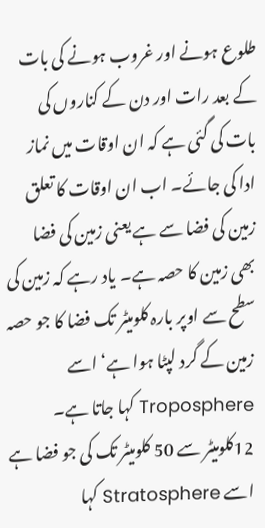طلوع ہونے اور غروب ہونے کی بات کے بعد رات اور دن کے کناروں کی بات کی گئی ہے کہ ان اوقات میں نماز ادا کی جائے۔ اب ان اوقات کا تعلق زمین کی فضا سے ہے یعنی زمین کی فضا بھی زمین کا حصہ ہے۔ یاد رہے کہ زمین کی سطح سے اوپر بارہ کلومیٹر تک فضا کا جو حصہ زمین کے گرد لپٹا ہوا ہے‘ اسے Troposphere کہا جاتا ہے۔ 12کلومیٹر سے 50 کلومیٹر تک کی جو فضا ہے اسے Stratosphere کہا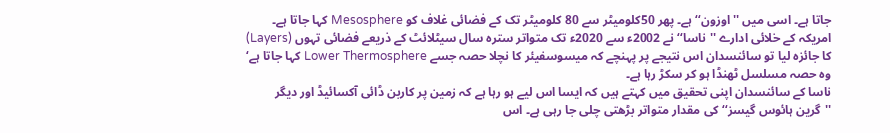جاتا ہے۔ اسی میں ''اوزون‘‘ ہے۔ پھر 50کلومیٹر سے 80 کلومیٹر تک کے فضائی غلاف کو Mesosphere کہا جاتا ہے۔ امریکہ کے خلائی ادارے ''ناسا‘‘ نے 2002ء سے 2020ء تک متواتر سترہ سال سیٹلائٹ کے ذریعے فضائی تہوں (Layers) کا جائزہ لیا تو سائنسدان اس نتیجے پر پہنچے کہ میسوسفیئر کا نچلا حصہ جسے Lower Thermosphere کہا جاتا ہے‘ وہ حصہ مسلسل ٹھنڈا ہو کر سکڑ رہا ہے۔
ناسا کے سائنسدان اپنی تحقیق میں کہتے ہیں کہ ایسا اس لیے ہو رہا ہے کہ زمین پر کاربن ڈائی آکسائیڈ اور دیگر ''گرین ہائوس گیسز‘‘ کی مقدار متواتر بڑھتی چلی جا رہی ہے۔ اس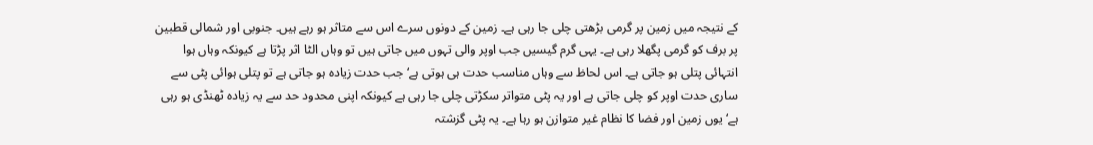کے نتیجہ میں زمین پر گرمی بڑھتی چلی جا رہی ہے۔ زمین کے دونوں سرے اس سے متاثر ہو رہے ہیں۔ جنوبی اور شمالی قطبین پر برف کو گرمی پگھلا رہی ہے۔ یہی گرم گیسیں جب اوپر والی تہوں میں جاتی ہیں تو وہاں الٹا اثر پڑتا ہے کیونکہ وہاں ہوا انتہائی پتلی ہو جاتی ہے۔ اس لحاظ سے وہاں مناسب حدت ہی ہوتی ہے‘ جب حدت زیادہ ہو جاتی ہے تو پتلی ہوائی پٹی سے ساری حدت اوپر کو چلی جاتی ہے اور یہ پٹی متواتر سکڑتی چلی جا رہی ہے کیونکہ اپنی محدود حد سے یہ زیادہ ٹھنڈی ہو رہی ہے‘ یوں زمین اور فضا کا نظام غیر متوازن ہو رہا ہے۔ یہ پٹی گزشتہ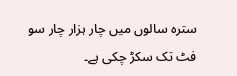سترہ سالوں میں چار ہزار چار سو فٹ تک سکڑ چکی ہے۔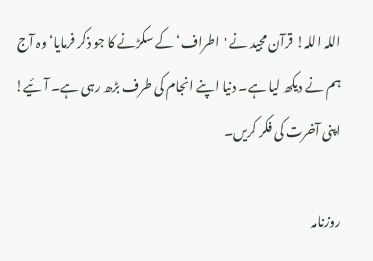اللہ اللہ! قرآن مجید نے 'اطراف‘ کے سکڑنے کا جو ذکر فرمایا‘ وہ آج ہم نے دیکھ لیا ہے۔ دنیا اپنے انجام کی طرف بڑھ رہی ہے۔ آئیے! اپنی آخرت کی فکر کریں۔

روزنامہ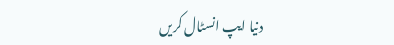دنیا ایپ انسٹال کریں